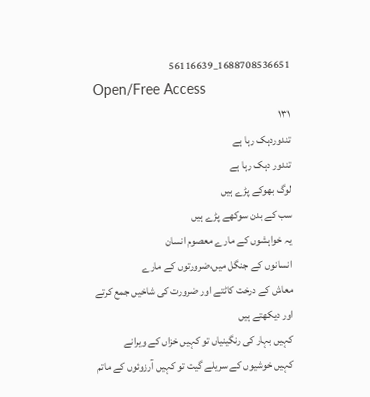1688708536651_56116639
Open/Free Access
۱۳۱
تندوردہک رہا ہے
تندور دہک رہا ہے
لوگ بھوکے پڑے ہیں
سب کے بدن سوکھے پڑے ہیں
یہ خواہشوں کے مارے معصوم انسان
انسانوں کے جنگل میں،ضرورتوں کے مارے
معاش کے درخت کاٹتے اور ضرورت کی شاخیں جمع کرتے
اور دیکھتے ہیں
کہیں بہار کی رنگینیاں تو کہیں خزاں کے ویرانے
کہیں خوشیوں کے سریلے گیت تو کہیں آرزوئوں کے ماتم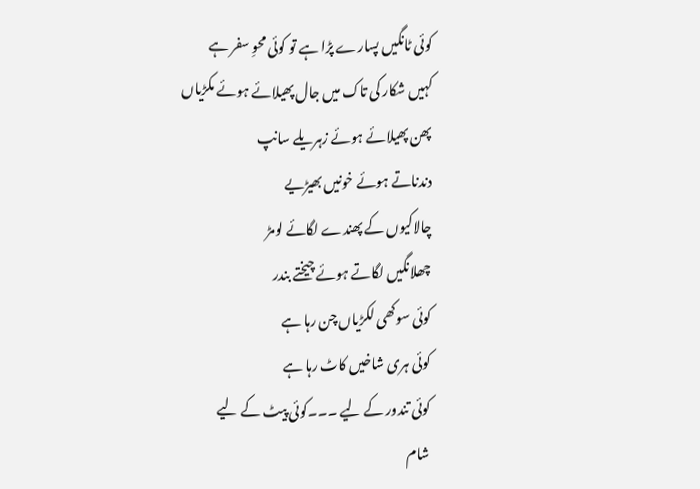کوئی ٹانگیں پسارے پڑا ہے تو کوئی محوِ سفر ہے
کہیں شکار کی تاک میں جال پھیلائے ہوئے مکڑیاں
پھن پھیلائے ہوئے زہریلے سانپ
دندناتے ہوئے خونیں بھیڑیے
چالاکیوں کے پھندے لگائے لومڑ
چھلانگیں لگاتے ہوئے چیختے بندر
کوئی سوکھی لکڑیاں چن رہا ہے
کوئی ہری شاخیں کاٹ رہا ہے
کوئی تندور کے لیے ۔۔۔کوئی پیٹ کے لیے
شام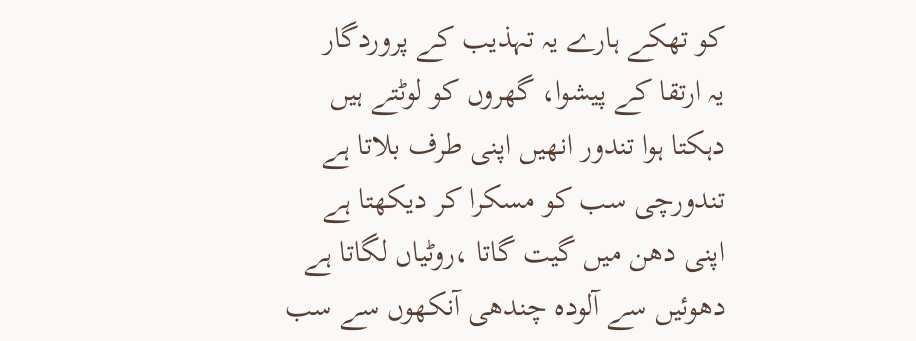کو تھکے ہارے یہ تہذیب کے پروردگار
یہ ارتقا کے پیشوا، گھروں کو لوٹتے ہیں
دہکتا ہوا تندور انھیں اپنی طرف بلاتا ہے
تندورچی سب کو مسکرا کر دیکھتا ہے
اپنی دھن میں گیت گاتا ،روٹیاں لگاتا ہے
دھوئیں سے آلودہ چندھی آنکھوں سے سب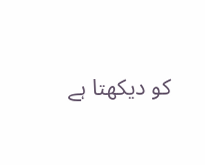کو دیکھتا ہے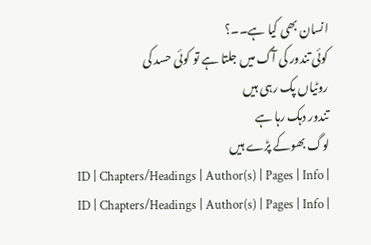انسان بھی کیا ہے۔۔؟
کوئی تندور کی آگ میں جلتا ہے تو کوئی حسد کی
روٹیاں پک رہی ہیں
تندور دہک رہا ہے
لوگ بھوکے پڑے ہیں
ID | Chapters/Headings | Author(s) | Pages | Info |
ID | Chapters/Headings | Author(s) | Pages | Info |